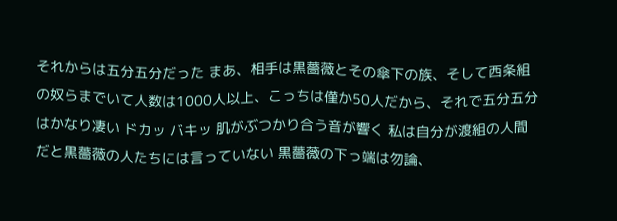それからは五分五分だった まあ、相手は黒薔薇とその傘下の族、そして西条組の奴らまでいて人数は1000人以上、こっちは僅か50人だから、それで五分五分はかなり凄い ドカッ バキッ 肌がぶつかり合う音が響く 私は自分が渡組の人間だと黒薔薇の人たちには言っていない 黒薔薇の下っ端は勿論、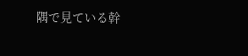隅で見ている幹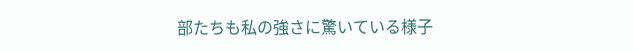部たちも私の強さに驚いている様子